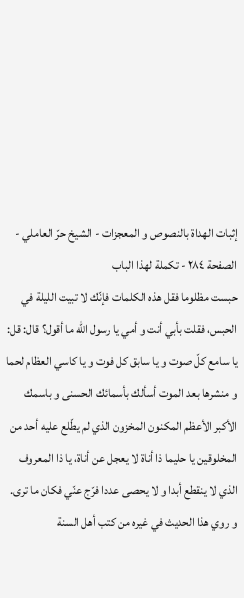إثبات الهداة بالنصوص و المعجزات - الشيخ حرّ العاملي - الصفحة ٢٨٤ - تكملة لهذا الباب
حبست مظلوما فقل هذه الكلمات فإنّك لا تبيت الليلة في الحبس، فقلت بأبي أنت و أمي يا رسول اللّه ما أقول؟ قال: قل:
يا سامع كلّ صوت و يا سابق كل فوت و يا كاسي العظام لحما و منشرها بعد الموت أسألك بأسمائك الحسنى و باسمك الأكبر الأعظم المكنون المخزون الذي لم يطّلع عليه أحد من المخلوقين يا حليما ذا أناة لا يعجل عن أناة، يا ذا المعروف الذي لا ينقطع أبدا و لا يحصى عددا فرّج عنّي فكان ما ترى.
و روي هذا الحديث في غيره من كتب أهل السنة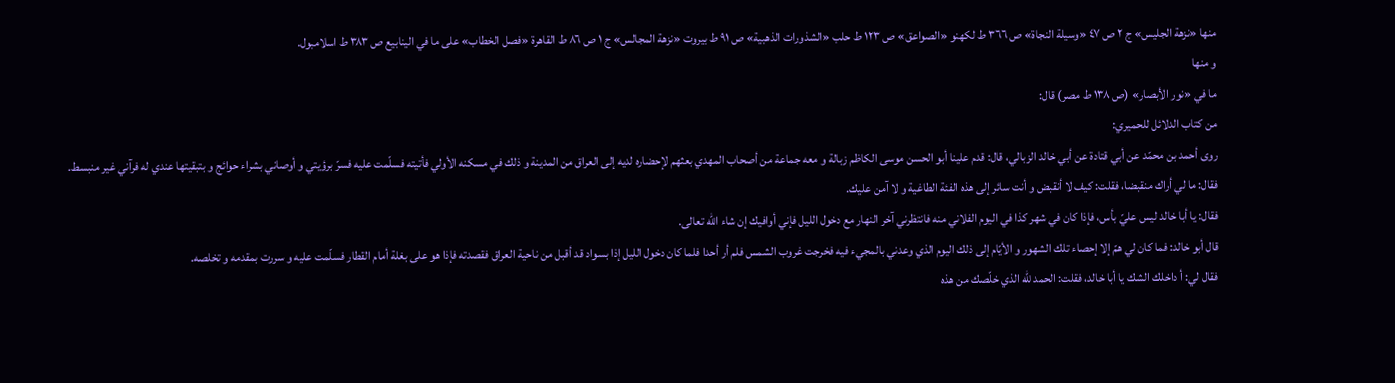منها «نزهة الجليس» ج ٢ ص ٤٧ «وسيلة النجاة» ص ٣٦٦ ط لكهنو «الصواعق» ص ١٢٣ ط حلب «الشذورات الذهبية» ص ٩١ ط بيروت «نزهة المجالس» ج ١ ص ٨٦ ط القاهرة «فصل الخطاب» على ما في الينابيع ص ٣٨٣ ط اسلامبول.
و منها
ما في «نور الأبصار» (ص ١٣٨ ط مصر) قال:
من كتاب الدلائل للحميري:
روى أحمد بن محمّد عن أبي قتادة عن أبي خالد الزبالي، قال: قدم علينا أبو الحسن موسى الكاظم زبالة و معه جماعة من أصحاب المهدي بعثهم لإحضاره لديه إلى العراق من المدينة و ذلك في مسكنه الأولي فأتيته فسلّمت عليه فسرّ برؤيتي و أوصاني بشراء حوائج و بتبقيتها عندي له فرآني غير منبسط.
فقال: ما لي أراك منقبضا، فقلت: كيف لا أنقبض و أنت سائر إلى هذه الفئة الطاغية و لا آمن عليك.
فقال: يا أبا خالد ليس عليّ بأس، فإذا كان في شهر كذا في اليوم الفلاني منه فانتظرني آخر النهار مع دخول الليل فإني أوافيك إن شاء اللّه تعالى.
قال أبو خالد: فما كان لي همّ إلا إحصاء تلك الشهور و الأيّام إلى ذلك اليوم الذي وعدني بالمجيء فيه فخرجت غروب الشمس فلم أر أحدا فلما كان دخول الليل إذا بسواد قد أقبل من ناحية العراق فقصدته فإذا هو على بغلة أمام القطار فسلّمت عليه و سررت بمقدمه و تخلصه.
فقال لي: أ داخلك الشك يا أبا خالد، فقلت: الحمد للّه الذي خلّصك من هذه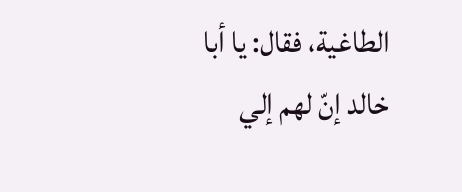الطاغية، فقال: يا أبا خالد إنّ لهم إلي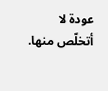عودة لا أتخلّص منها.